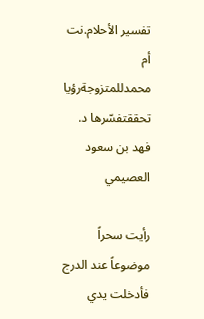تفسير الأحلام.نت
أم محمدللمتزوجةرؤيا تحققتفسّرها د. فهد بن سعود العصيمي

رأيت سحراً موضوعاً عند الدرج فأدخلت يدي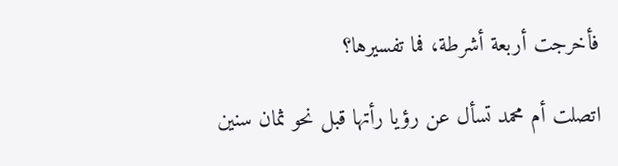فأخرجت أربعة أشرطة، فما تفسيرها؟

اتصلت أم محمد تسأل عن رؤيا رأتها قبل نحو ثمان سنين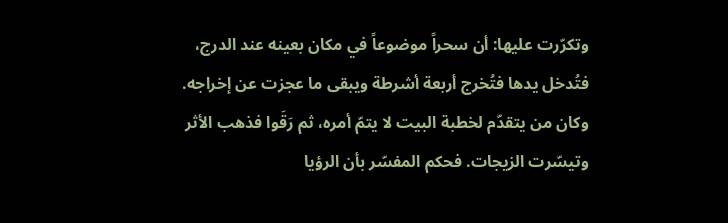وتكرّرت عليها: أن سحراً موضوعاً في مكان بعينه عند الدرج، فتُدخل يدها فتُخرج أربعة أشرطة ويبقى ما عجزت عن إخراجه. وكان من يتقدّم لخطبة البيت لا يتمّ أمره، ثم رَقَوا فذهب الأثر وتيسّرت الزيجات. فحكم المفسّر بأن الرؤيا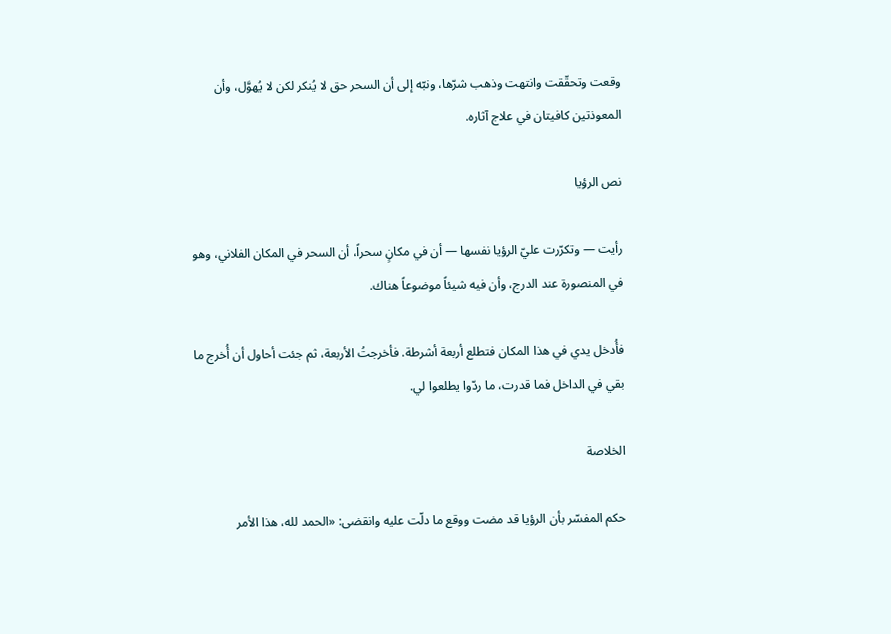وقعت وتحقّقت وانتهت وذهب شرّها، ونبّه إلى أن السحر حق لا يُنكر لكن لا يُهوَّل، وأن المعوذتين كافيتان في علاج آثاره.

نص الرؤيا

رأيت — وتكرّرت عليّ الرؤيا نفسها — أن في مكانٍ سحراً، أن السحر في المكان الفلاني، وهو في المنصورة عند الدرج، وأن فيه شيئاً موضوعاً هناك.

فأُدخل يدي في هذا المكان فتطلع أربعة أشرطة. فأخرجتُ الأربعة، ثم جئت أحاول أن أُخرج ما بقي في الداخل فما قدرت، ما ردّوا يطلعوا لي.

الخلاصة

حكم المفسّر بأن الرؤيا قد مضت ووقع ما دلّت عليه وانقضى: «الحمد لله، هذا الأمر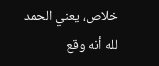خلاص، يعني الحمد لله أنه وقع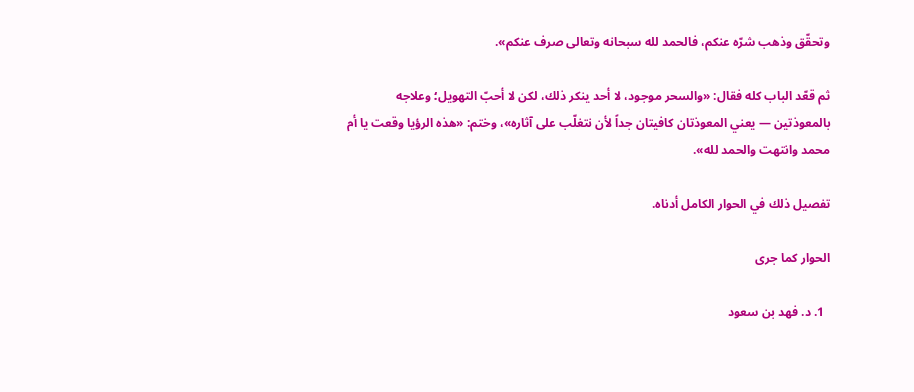وتحقّق وذهب شرّه عنكم، فالحمد لله سبحانه وتعالى صرف عنكم».

ثم قعّد الباب كله فقال: «والسحر موجود، لا أحد ينكر ذلك، لكن لا أحبّ التهويل؛ وعلاجه بالمعوذتين — يعني المعوذتان كافيتان جداً لأن نتغلّب على آثاره»، وختم: «هذه الرؤيا وقعت يا أم محمد وانتهت والحمد لله».

تفصيل ذلك في الحوار الكامل أدناه.

الحوار كما جرى

  1. د. فهد بن سعود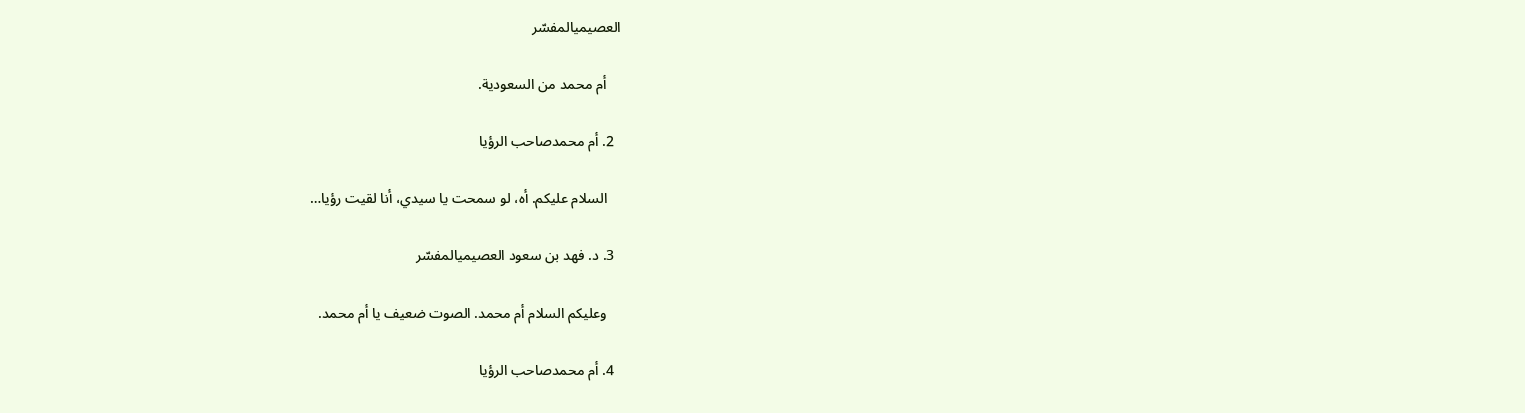العصيميالمفسّر

    أم محمد من السعودية.

  2. أم محمدصاحب الرؤيا

    السلام عليكم. أه، لو سمحت يا سيدي، أنا لقيت رؤيا…

  3. د. فهد بن سعود العصيميالمفسّر

    وعليكم السلام أم محمد. الصوت ضعيف يا أم محمد.

  4. أم محمدصاحب الرؤيا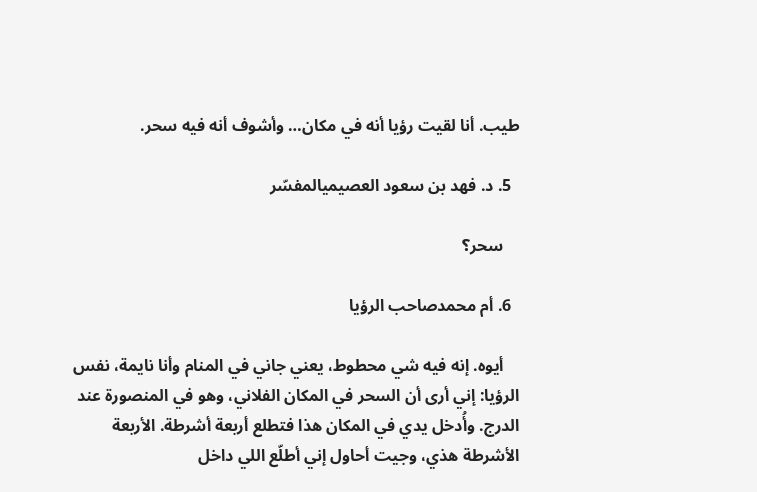طيب. أنا لقيت رؤيا أنه في مكان… وأشوف أنه فيه سحر.

  5. د. فهد بن سعود العصيميالمفسّر

    سحر؟

  6. أم محمدصاحب الرؤيا

    أيوه. إنه فيه شي محطوط، يعني جاني في المنام وأنا نايمة، نفس الرؤيا: إني أرى أن السحر في المكان الفلاني، وهو في المنصورة عند الدرج. وأُدخل يدي في المكان هذا فتطلع أربعة أشرطة. الأربعة الأشرطة هذي، وجيت أحاول إني أطلّع اللي داخل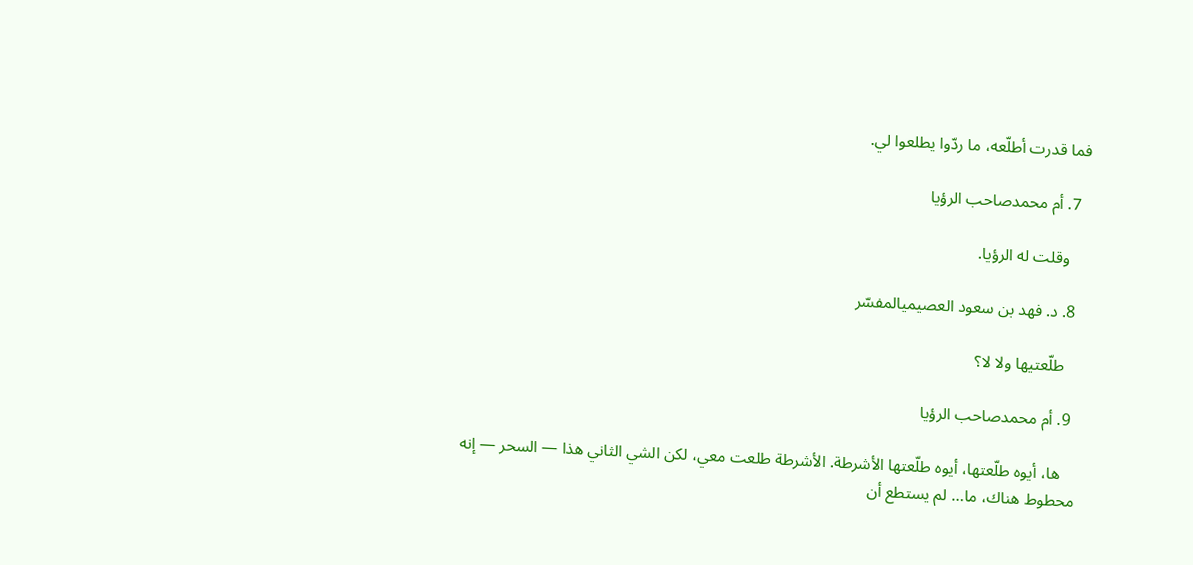فما قدرت أطلّعه، ما ردّوا يطلعوا لي.

  7. أم محمدصاحب الرؤيا

    وقلت له الرؤيا.

  8. د. فهد بن سعود العصيميالمفسّر

    طلّعتيها ولا لا؟

  9. أم محمدصاحب الرؤيا

    ها، أيوه طلّعتها، أيوه طلّعتها الأشرطة. الأشرطة طلعت معي، لكن الشي الثاني هذا — السحر — إنه محطوط هناك، ما… لم يستطع أن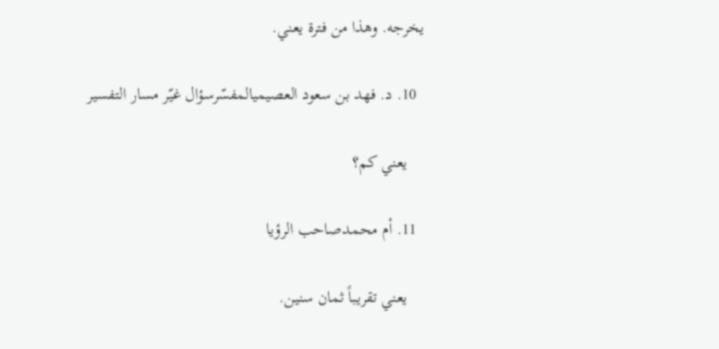يخرجه. وهذا من فترة يعني.

  10. د. فهد بن سعود العصيميالمفسّرسؤال غيّر مسار التفسير

    يعني كم؟

  11. أم محمدصاحب الرؤيا

    يعني تقريباً ثمان سنين.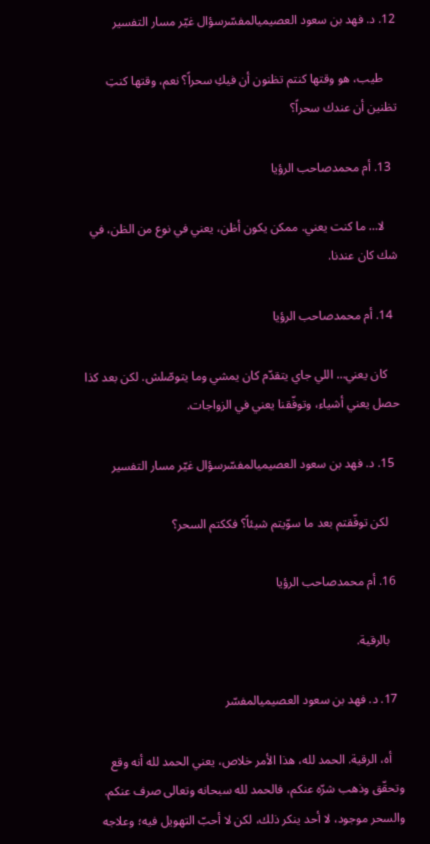12. د. فهد بن سعود العصيميالمفسّرسؤال غيّر مسار التفسير

    طيب، هو وقتها كنتم تظنون أن فيكِ سحراً؟ نعم، وقتها كنتِ تظنين أن عندك سحراً؟

  13. أم محمدصاحب الرؤيا

    لا… ما كنت يعني. ممكن يكون أظن، يعني في نوع من الظن، في شك كان عندنا.

  14. أم محمدصاحب الرؤيا

    كان يعني… اللي جاي يتقدّم كان يمشي وما يتوصّلش. لكن بعد كذا حصل يعني أشياء، وتوفّقنا يعني في الزواجات.

  15. د. فهد بن سعود العصيميالمفسّرسؤال غيّر مسار التفسير

    لكن توفّقتم بعد ما سوّيتم شيئاً؟ فككتم السحر؟

  16. أم محمدصاحب الرؤيا

    بالرقية.

  17. د. فهد بن سعود العصيميالمفسّر

    أه، الرقية. الحمد لله، هذا الأمر خلاص، يعني الحمد لله أنه وقع وتحقّق وذهب شرّه عنكم، فالحمد لله سبحانه وتعالى صرف عنكم. والسحر موجود، لا أحد ينكر ذلك، لكن لا أحبّ التهويل فيه؛ وعلاجه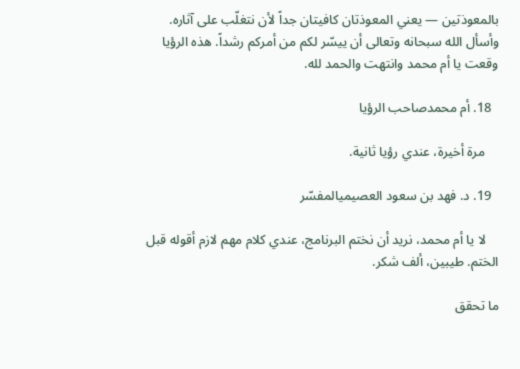بالمعوذتين — يعني المعوذتان كافيتان جداً لأن نتغلّب على آثاره. وأسأل الله سبحانه وتعالى أن ييسّر لكم من أمركم رشداً. هذه الرؤيا وقعت يا أم محمد وانتهت والحمد لله.

  18. أم محمدصاحب الرؤيا

    مرة أخيرة، عندي رؤيا ثانية.

  19. د. فهد بن سعود العصيميالمفسّر

    لا يا أم محمد، نريد أن نختم البرنامج، عندي كلام مهم لازم أقوله قبل الختم. طيبين، ألف شكر.

ما تحقق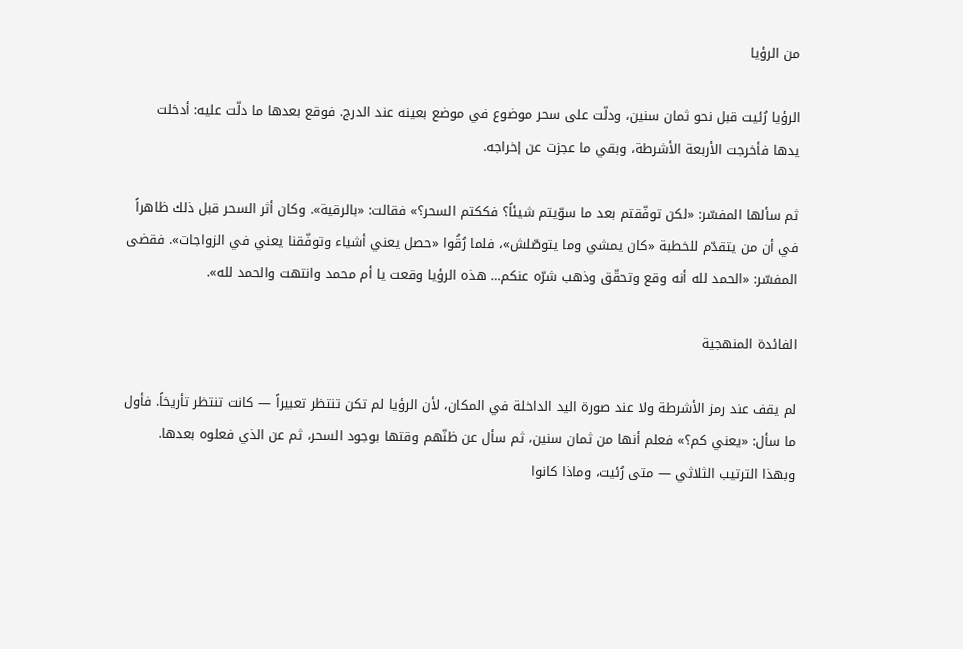من الرؤيا

الرؤيا رُئيت قبل نحو ثمان سنين، ودلّت على سحر موضوع في موضع بعينه عند الدرج. فوقع بعدها ما دلّت عليه: أدخلت يدها فأخرجت الأربعة الأشرطة، وبقي ما عجزت عن إخراجه.

ثم سألها المفسّر: «لكن توفّقتم بعد ما سوّيتم شيئاً؟ فككتم السحر؟» فقالت: «بالرقية». وكان أثر السحر قبل ذلك ظاهراً في أن من يتقدّم للخطبة «كان يمشي وما يتوصّلش»، فلما رُقُوا «حصل يعني أشياء وتوفّقنا يعني في الزواجات». فقضى المفسّر: «الحمد لله أنه وقع وتحقّق وذهب شرّه عنكم… هذه الرؤيا وقعت يا أم محمد وانتهت والحمد لله».

الفائدة المنهجية

لم يقف عند رمز الأشرطة ولا عند صورة اليد الداخلة في المكان، لأن الرؤيا لم تكن تنتظر تعبيراً — كانت تنتظر تأريخاً. فأول ما سأل: «يعني كم؟» فعلم أنها من ثمان سنين، ثم سأل عن ظنّهم وقتها بوجود السحر، ثم عن الذي فعلوه بعدها. وبهذا الترتيب الثلاثي — متى رُئيت، وماذا كانوا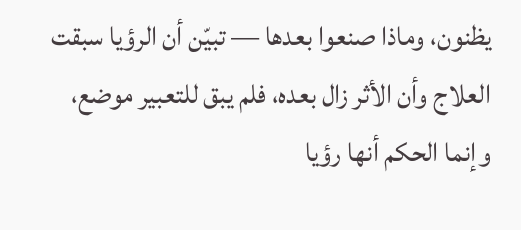يظنون، وماذا صنعوا بعدها — تبيّن أن الرؤيا سبقت العلاج وأن الأثر زال بعده، فلم يبق للتعبير موضع، وإنما الحكم أنها رؤيا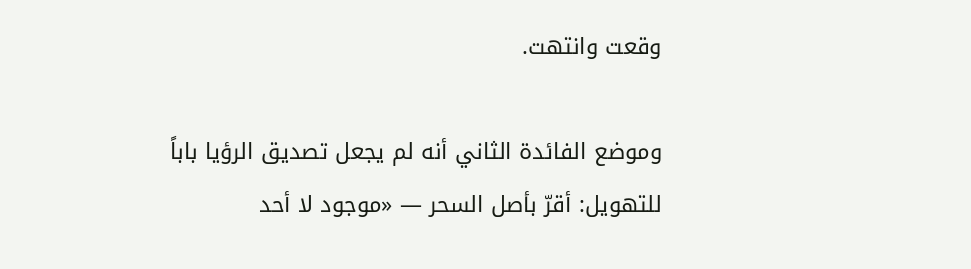وقعت وانتهت.

وموضع الفائدة الثاني أنه لم يجعل تصديق الرؤيا باباً للتهويل: أقرّ بأصل السحر — «موجود لا أحد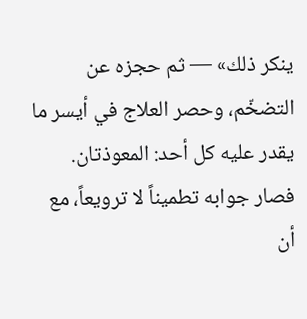ينكر ذلك» — ثم حجزه عن التضخّم، وحصر العلاج في أيسر ما يقدر عليه كل أحد: المعوذتان. فصار جوابه تطميناً لا ترويعاً، مع أن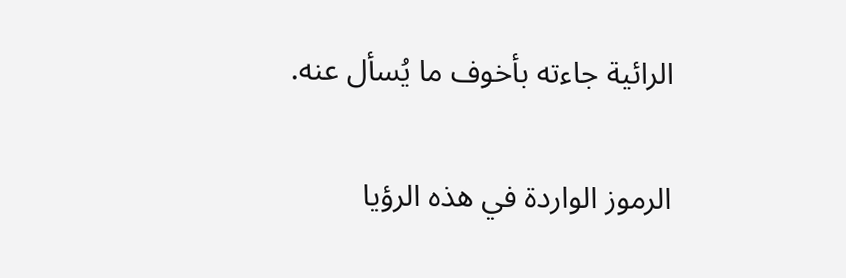الرائية جاءته بأخوف ما يُسأل عنه.

الرموز الواردة في هذه الرؤيا